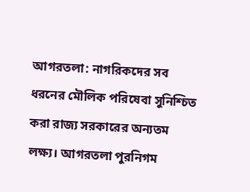আগরতলা: নাগরিকদের সব ধরনের মৌলিক পরিষেবা সুনিশ্চিত করা রাজ্য সরকারের অন্যতম লক্ষ্য। আগরতলা পুরনিগম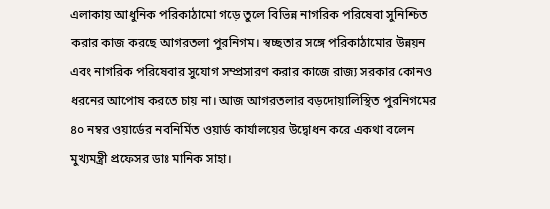এলাকায় আধুনিক পরিকাঠামো গড়ে তুলে বিভিন্ন নাগরিক পরিষেবা সুনিশ্চিত করার কাজ করছে আগরতলা পুরনিগম। স্বচ্ছতার সঙ্গে পরিকাঠামোর উন্নয়ন এবং নাগরিক পরিষেবার সুযোগ সম্প্রসারণ করার কাজে রাজ্য সরকার কোনও ধরনের আপোষ করতে চায় না। আজ আগরতলার বড়দোয়ালিস্থিত পুরনিগমের ৪০ নম্বর ওয়ার্ডের নবনির্মিত ওয়ার্ড কার্যালয়ের উদ্বোধন করে একথা বলেন মুখ্যমন্ত্রী প্রফেসর ডাঃ মানিক সাহা।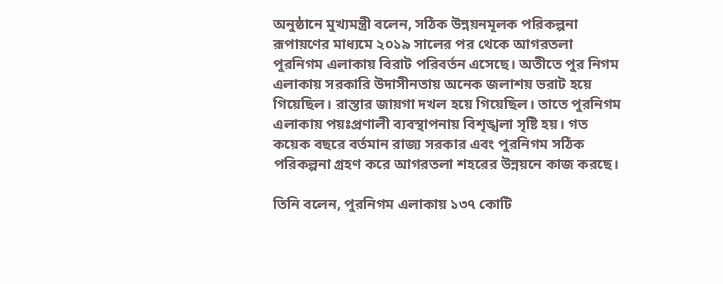অনুষ্ঠানে মুখ্যমন্ত্রী বলেন, সঠিক উন্নয়নমূলক পরিকল্পনা রূপায়ণের মাধ্যমে ২০১৯ সালের পর থেকে আগরতলা পুরনিগম এলাকায় বিরাট পরিবর্তন এসেছে। অতীতে পুর নিগম এলাকায় সরকারি উদাসীনতায় অনেক জলাশয় ভরাট হয়ে গিয়েছিল। রাস্তার জায়গা দখল হয়ে গিয়েছিল। তাতে পুরনিগম এলাকায় পয়ঃপ্রণালী ব্যবস্থাপনায় বিশৃঙ্খলা সৃষ্টি হয়। গত কয়েক বছরে বর্তমান রাজ্য সরকার এবং পুরনিগম সঠিক পরিকল্পনা গ্রহণ করে আগরতলা শহরের উন্নয়নে কাজ করছে।

তিনি বলেন, পুরনিগম এলাকায় ১৩৭ কোটি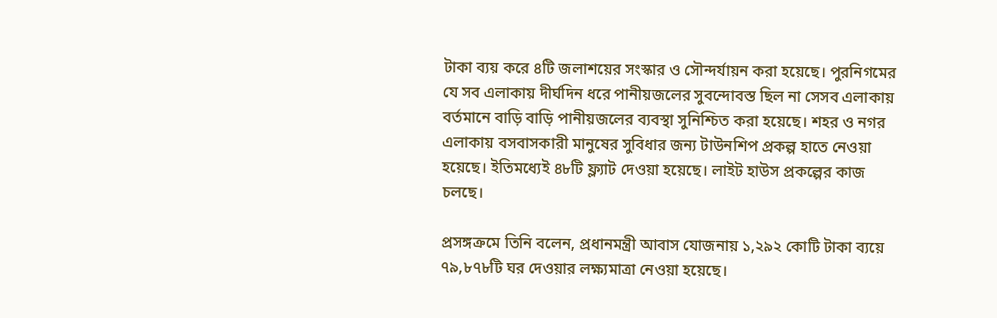টাকা ব্যয় করে ৪টি জলাশয়ের সংস্কার ও সৌন্দর্যায়ন করা হয়েছে। পুরনিগমের যে সব এলাকায় দীর্ঘদিন ধরে পানীয়জলের সুবন্দোবস্ত ছিল না সেসব এলাকায় বর্তমানে বাড়ি বাড়ি পানীয়জলের ব্যবস্থা সুনিশ্চিত করা হয়েছে। শহর ও নগর এলাকায় বসবাসকারী মানুষের সুবিধার জন্য টাউনশিপ প্রকল্প হাতে নেওয়া হয়েছে। ইতিমধ্যেই ৪৮টি ফ্ল্যাট দেওয়া হয়েছে। লাইট হাউস প্রকল্পের কাজ চলছে।

প্রসঙ্গক্রমে তিনি বলেন, প্রধানমন্ত্রী আবাস যোজনায় ১,২৯২ কোটি টাকা ব্যয়ে ৭৯,৮৭৮টি ঘর দেওয়ার লক্ষ্যমাত্রা নেওয়া হয়েছে।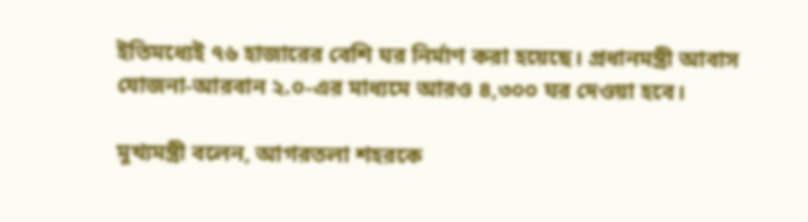ইতিমধ্যেই ৭৬ হাজারের বেশি ঘর নির্মাণ করা হয়েছে। প্রধানমন্ত্রী আবাস যোজনা-আরবান ২.০-এর মাধ্যমে আরও ৪,৩০০ ঘর দেওয়া হবে।

মুখ্যমন্ত্রী বলেন, আগরতলা শহরকে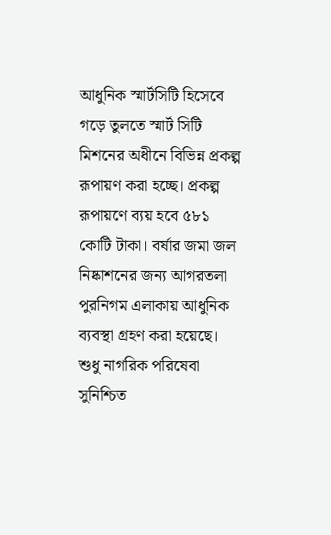আধুনিক স্মার্টসিটি হিসেবে গড়ে তুলতে স্মার্ট সিটি মিশনের অধীনে বিভিন্ন প্রকল্প রূপায়ণ করা হচ্ছে। প্রকল্প রূপায়ণে ব্যয় হবে ৫৮১ কোটি টাকা। বর্ষার জমা জল নিষ্কাশনের জন্য আগরতলা পুরনিগম এলাকায় আধুনিক ব্যবস্থা গ্রহণ করা হয়েছে। শুধু নাগরিক পরিষেবা সুনিশ্চিত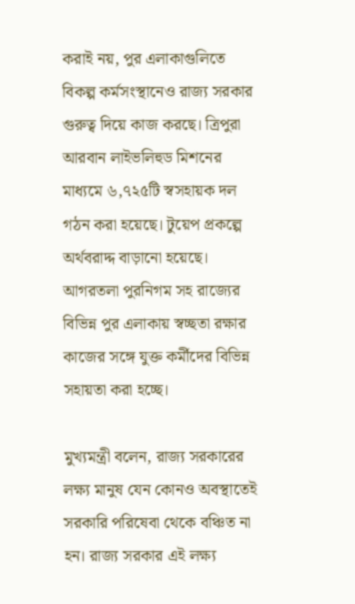করাই নয়, পুর এলাকাগুলিতে বিকল্প কর্মসংস্থানেও রাজ্য সরকার গুরুত্ব দিয়ে কাজ করছে। ত্রিপুরা আরবান লাইভলিহুড মিশনের মাধ্যমে ৬,৭২৫টি স্বসহায়ক দল গঠন করা হয়েছে। টুয়েপ প্রকল্পে অর্থবরাদ্দ বাড়ানো হয়েছে। আগরতলা পুরনিগম সহ রাজ্যের বিভিন্ন পুর এলাকায় স্বচ্ছতা রক্ষার কাজের সঙ্গে যুক্ত কর্মীদের বিভিন্ন সহায়তা করা হচ্ছে।

মুখ্যমন্ত্রী বলেন, রাজ্য সরকারের লক্ষ্য মানুষ যেন কোনও অবস্থাতেই সরকারি পরিষেবা থেকে বঞ্চিত না হন। রাজ্য সরকার এই লক্ষ্য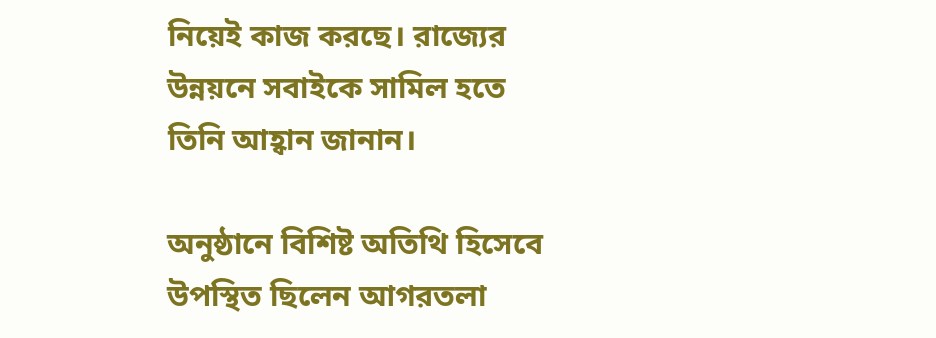নিয়েই কাজ করছে। রাজ্যের উন্নয়নে সবাইকে সামিল হতে তিনি আহ্বান জানান।

অনুষ্ঠানে বিশিষ্ট অতিথি হিসেবে উপস্থিত ছিলেন আগরতলা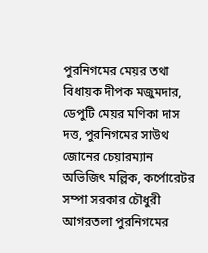পুরনিগমের মেয়র তথা বিধায়ক দীপক মজুমদার, ডেপুটি মেয়র মণিকা দাস দত্ত, পুরনিগমের সাউথ জোনের চেয়ারম্যান অভিজিৎ মল্লিক, কর্পোরেটর সম্পা সরকার চৌধুরী আগরতলা পুরনিগমের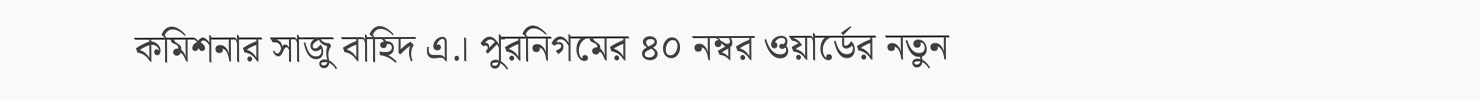কমিশনার সাজু বাহিদ এ.। পুরনিগমের ৪০ নম্বর ওয়ার্ডের নতুন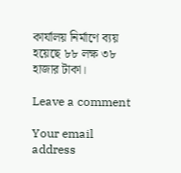কার্যালয় নির্মাণে ব্যয় হয়েছে ৮৮ লক্ষ ৩৮ হাজার টাকা।

Leave a comment

Your email address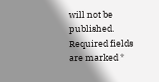will not be published. Required fields are marked *